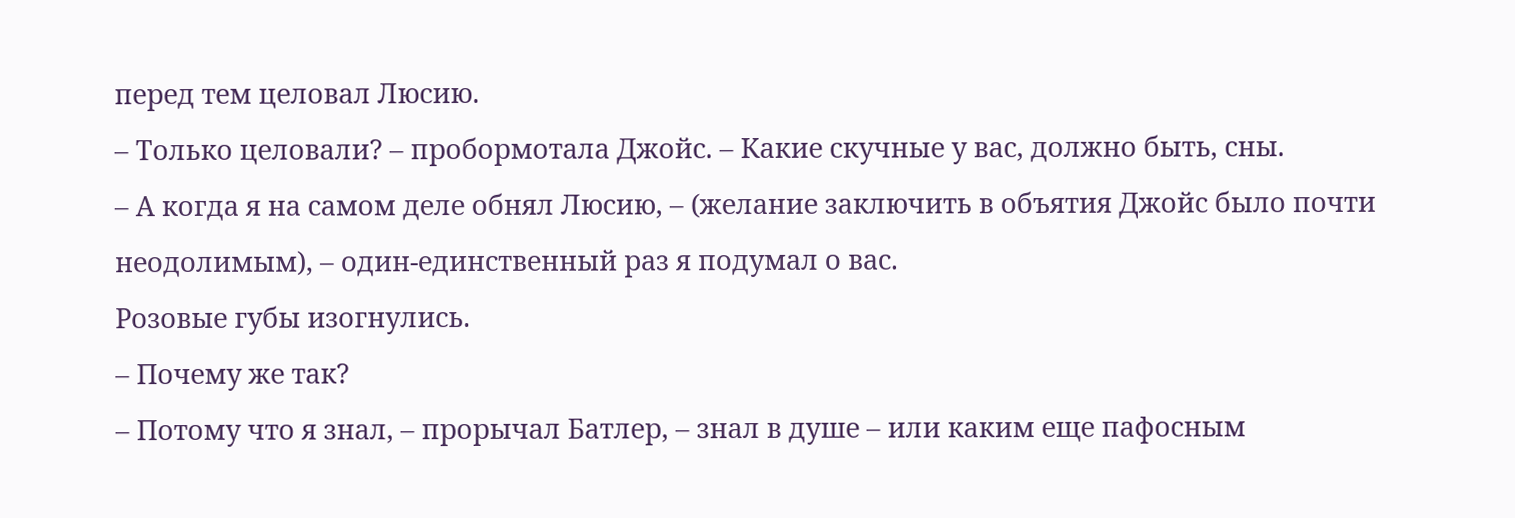перед тем целовал Люсию.
– Только целовали? – пробормотала Джойс. – Какие скучные у вас, должно быть, сны.
– А когда я на самом деле обнял Люсию, – (желание заключить в объятия Джойс было почти неодолимым), – один-единственный раз я подумал о вас.
Розовые губы изогнулись.
– Почему же так?
– Потому что я знал, – прорычал Батлер, – знал в душе – или каким еще пафосным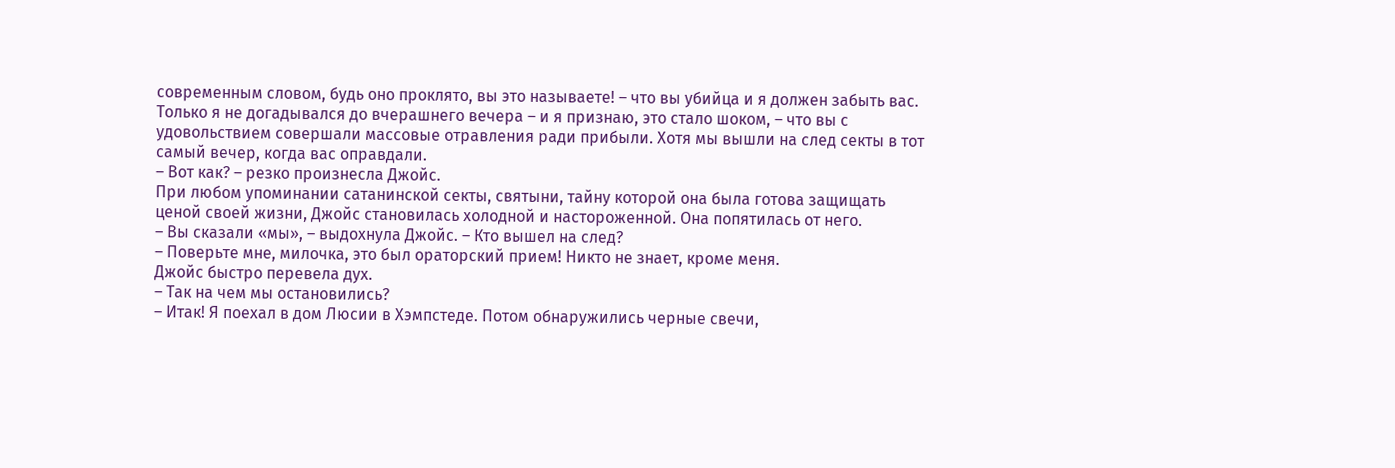современным словом, будь оно проклято, вы это называете! – что вы убийца и я должен забыть вас. Только я не догадывался до вчерашнего вечера – и я признаю, это стало шоком, – что вы с удовольствием совершали массовые отравления ради прибыли. Хотя мы вышли на след секты в тот самый вечер, когда вас оправдали.
– Вот как? – резко произнесла Джойс.
При любом упоминании сатанинской секты, святыни, тайну которой она была готова защищать ценой своей жизни, Джойс становилась холодной и настороженной. Она попятилась от него.
– Вы сказали «мы», – выдохнула Джойс. – Кто вышел на след?
– Поверьте мне, милочка, это был ораторский прием! Никто не знает, кроме меня.
Джойс быстро перевела дух.
– Так на чем мы остановились?
– Итак! Я поехал в дом Люсии в Хэмпстеде. Потом обнаружились черные свечи,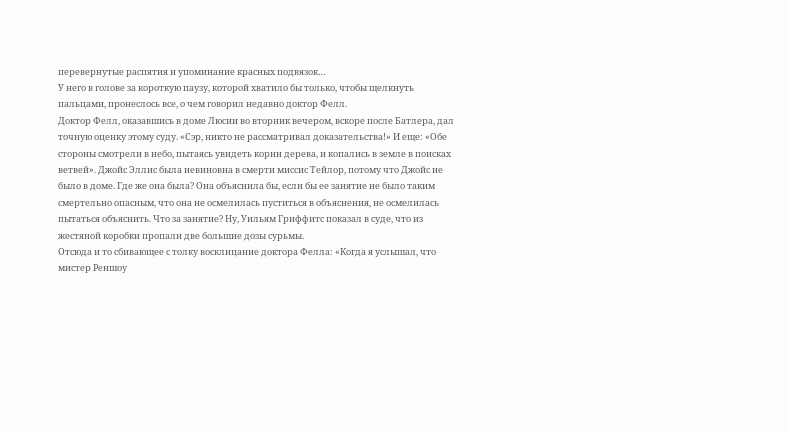перевернутые распятия и упоминание красных подвязок…
У него в голове за короткую паузу, которой хватило бы только, чтобы щелкнуть пальцами, пронеслось все, о чем говорил недавно доктор Фелл.
Доктор Фелл, оказавшись в доме Люсии во вторник вечером, вскоре после Батлера, дал точную оценку этому суду. «Сэр, никто не рассматривал доказательства!» И еще: «Обе стороны смотрели в небо, пытаясь увидеть корни дерева, и копались в земле в поисках ветвей». Джойс Эллис была невиновна в смерти миссис Тейлор, потому что Джойс не было в доме. Где же она была? Она объяснила бы, если бы ее занятие не было таким смертельно опасным, что она не осмелилась пуститься в объяснения, не осмелилась пытаться объяснить. Что за занятие? Ну, Уильям Гриффитс показал в суде, что из жестяной коробки пропали две большие дозы сурьмы.
Отсюда и то сбивающее с толку восклицание доктора Фелла: «Когда я услышал, что мистер Реншоу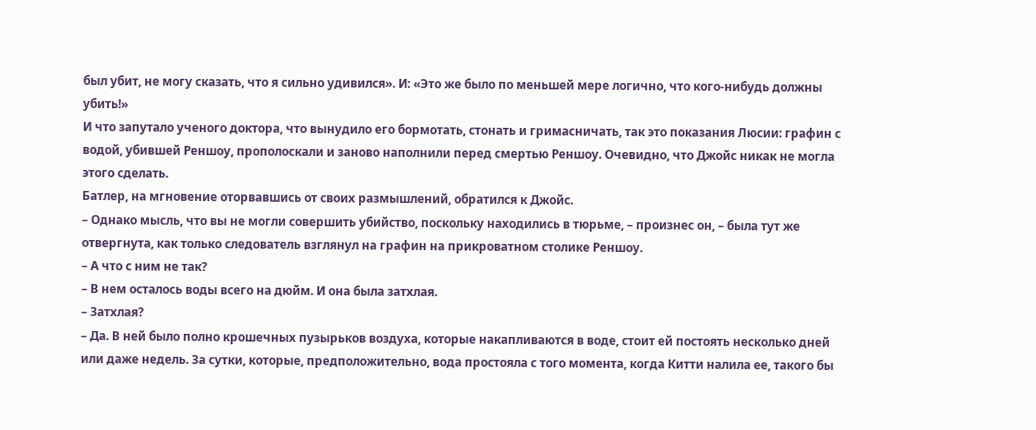был убит, не могу сказать, что я сильно удивился». И: «Это же было по меньшей мере логично, что кого-нибудь должны убить!»
И что запутало ученого доктора, что вынудило его бормотать, стонать и гримасничать, так это показания Люсии: графин с водой, убившей Реншоу, прополоскали и заново наполнили перед смертью Реншоу. Очевидно, что Джойс никак не могла этого сделать.
Батлер, на мгновение оторвавшись от своих размышлений, обратился к Джойс.
– Однако мысль, что вы не могли совершить убийство, поскольку находились в тюрьме, – произнес он, – была тут же отвергнута, как только следователь взглянул на графин на прикроватном столике Реншоу.
– А что с ним не так?
– В нем осталось воды всего на дюйм. И она была затхлая.
– Затхлая?
– Да. В ней было полно крошечных пузырьков воздуха, которые накапливаются в воде, стоит ей постоять несколько дней или даже недель. За сутки, которые, предположительно, вода простояла с того момента, когда Китти налила ее, такого бы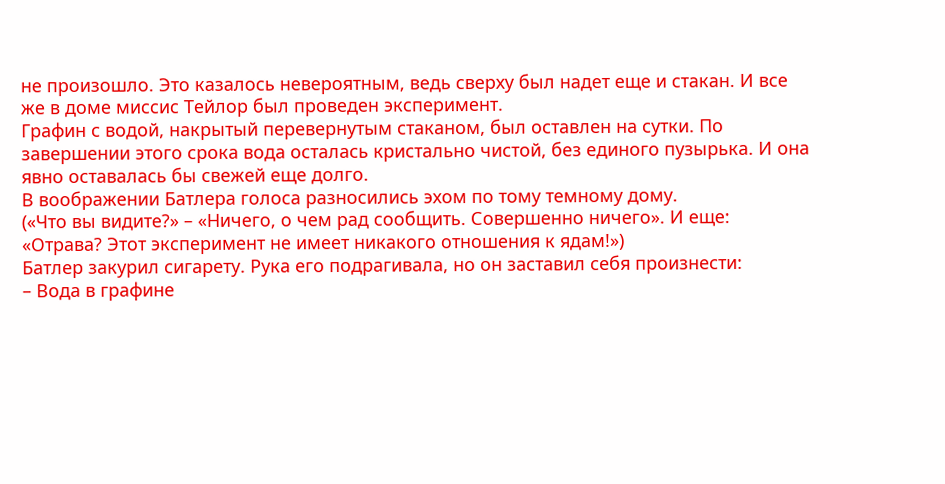не произошло. Это казалось невероятным, ведь сверху был надет еще и стакан. И все же в доме миссис Тейлор был проведен эксперимент.
Графин с водой, накрытый перевернутым стаканом, был оставлен на сутки. По завершении этого срока вода осталась кристально чистой, без единого пузырька. И она явно оставалась бы свежей еще долго.
В воображении Батлера голоса разносились эхом по тому темному дому.
(«Что вы видите?» – «Ничего, о чем рад сообщить. Совершенно ничего». И еще: «Отрава? Этот эксперимент не имеет никакого отношения к ядам!»)
Батлер закурил сигарету. Рука его подрагивала, но он заставил себя произнести:
– Вода в графине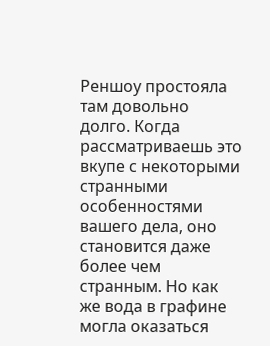Реншоу простояла там довольно долго. Когда рассматриваешь это вкупе с некоторыми странными особенностями вашего дела, оно становится даже более чем странным. Но как же вода в графине могла оказаться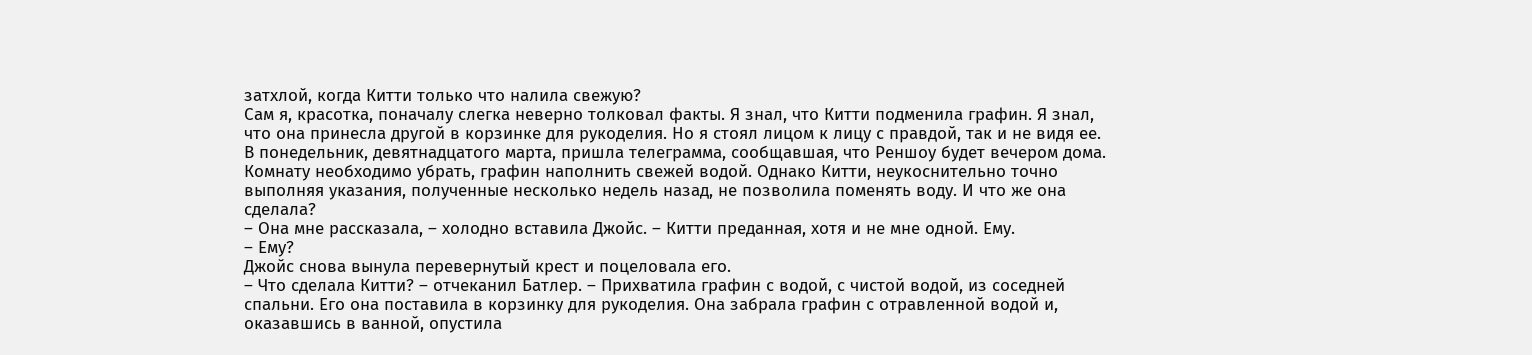затхлой, когда Китти только что налила свежую?
Сам я, красотка, поначалу слегка неверно толковал факты. Я знал, что Китти подменила графин. Я знал, что она принесла другой в корзинке для рукоделия. Но я стоял лицом к лицу с правдой, так и не видя ее.
В понедельник, девятнадцатого марта, пришла телеграмма, сообщавшая, что Реншоу будет вечером дома. Комнату необходимо убрать, графин наполнить свежей водой. Однако Китти, неукоснительно точно выполняя указания, полученные несколько недель назад, не позволила поменять воду. И что же она сделала?
– Она мне рассказала, – холодно вставила Джойс. – Китти преданная, хотя и не мне одной. Ему.
– Ему?
Джойс снова вынула перевернутый крест и поцеловала его.
– Что сделала Китти? – отчеканил Батлер. – Прихватила графин с водой, с чистой водой, из соседней спальни. Его она поставила в корзинку для рукоделия. Она забрала графин с отравленной водой и, оказавшись в ванной, опустила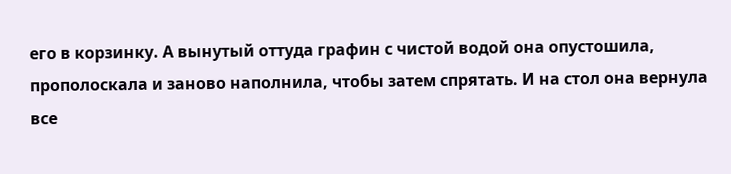его в корзинку. А вынутый оттуда графин с чистой водой она опустошила, прополоскала и заново наполнила, чтобы затем спрятать. И на стол она вернула все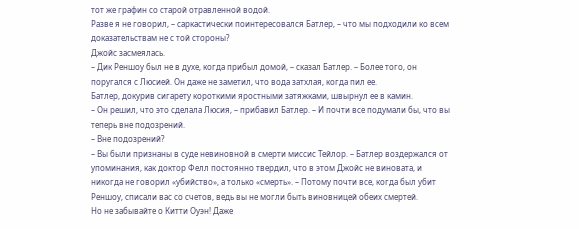тот же графин со старой отравленной водой.
Разве я не говорил, – саркастически поинтересовался Батлер, – что мы подходили ко всем доказательствам не с той стороны?
Джойс засмеялась.
– Дик Реншоу был не в духе, когда прибыл домой, – сказал Батлер. – Более того, он поругался с Люсией. Он даже не заметил, что вода затхлая, когда пил ее.
Батлер, докурив сигарету короткими яростными затяжками, швырнул ее в камин.
– Он решил, что это сделала Люсия, – прибавил Батлер. – И почти все подумали бы, что вы теперь вне подозрений.
– Вне подозрений?
– Вы были признаны в суде невиновной в смерти миссис Тейлор. – Батлер воздержался от упоминания, как доктор Фелл постоянно твердил, что в этом Джойс не виновата, и никогда не говорил «убийство», а только «смерть». – Потому почти все, когда был убит Реншоу, списали вас со счетов, ведь вы не могли быть виновницей обеих смертей.
Но не забывайте о Китти Оуэн! Даже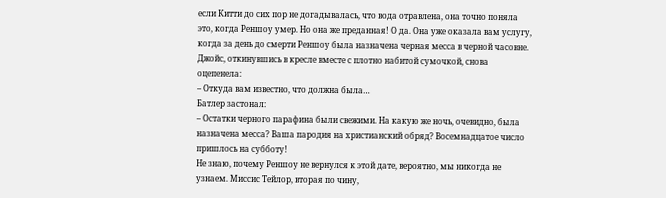если Китти до сих пор не догадывалась, что вода отравлена, она точно поняла это, когда Реншоу умер. Но она же преданная! О да. Она уже оказала вам услугу, когда за день до смерти Реншоу была назначена черная месса в черной часовне.
Джойс, откинувшись в кресле вместе с плотно набитой сумочкой, снова оцепенела:
– Откуда вам известно, что должна была…
Батлер застонал:
– Остатки черного парафина были свежими. На какую же ночь, очевидно, была назначена месса? Ваша пародия на христианский обряд? Восемнадцатое число пришлось на субботу!
Не знаю, почему Реншоу не вернулся к этой дате, вероятно, мы никогда не узнаем. Миссис Тейлор, вторая по чину,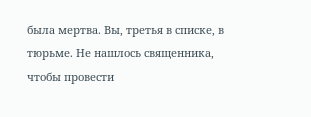была мертва. Вы, третья в списке, в тюрьме. Не нашлось священника, чтобы провести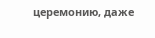церемонию, даже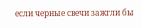если черные свечи зажгли бы